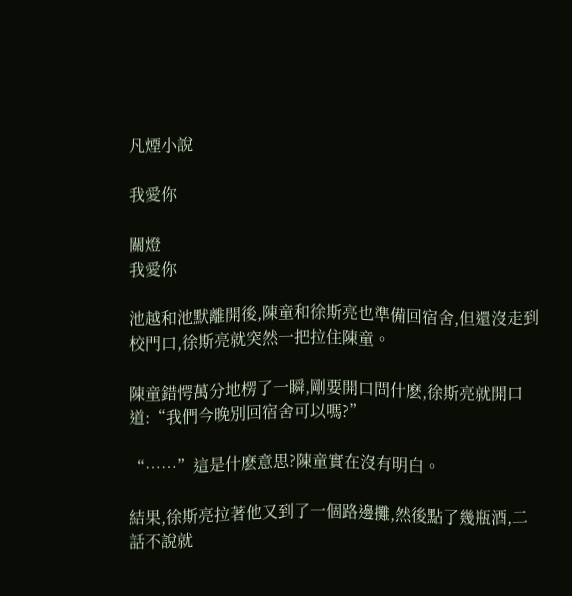凡煙小說

我愛你

關燈
我愛你

池越和池默離開後,陳童和徐斯亮也準備回宿舍,但還沒走到校門口,徐斯亮就突然一把拉住陳童。

陳童錯愕萬分地楞了一瞬,剛要開口問什麽,徐斯亮就開口道:“我們今晚別回宿舍可以嗎?”

“……”這是什麽意思?陳童實在沒有明白。

結果,徐斯亮拉著他又到了一個路邊攤,然後點了幾瓶酒,二話不說就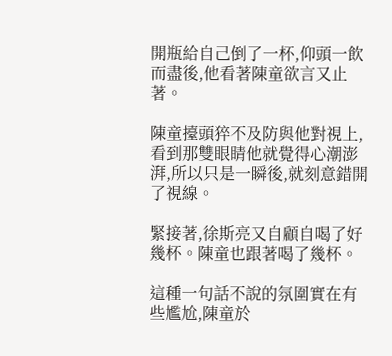開瓶給自己倒了一杯,仰頭一飲而盡後,他看著陳童欲言又止著。

陳童擡頭猝不及防與他對視上,看到那雙眼睛他就覺得心潮澎湃,所以只是一瞬後,就刻意錯開了視線。

緊接著,徐斯亮又自顧自喝了好幾杯。陳童也跟著喝了幾杯。

這種一句話不說的氛圍實在有些尷尬,陳童於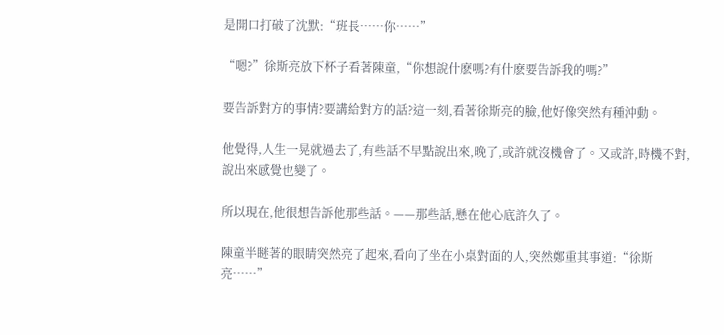是開口打破了沈默:“班長……你……”

“嗯?”徐斯亮放下杯子看著陳童,“你想說什麽嗎?有什麽要告訴我的嗎?”

要告訴對方的事情?要講給對方的話?這一刻,看著徐斯亮的臉,他好像突然有種沖動。

他覺得,人生一晃就過去了,有些話不早點說出來,晚了,或許就沒機會了。又或許,時機不對,說出來感覺也變了。

所以現在,他很想告訴他那些話。——那些話,懸在他心底許久了。

陳童半瞇著的眼睛突然亮了起來,看向了坐在小桌對面的人,突然鄭重其事道:“徐斯亮……”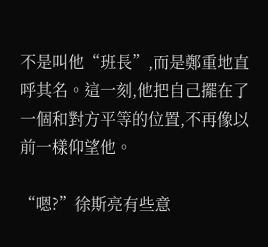不是叫他“班長”,而是鄭重地直呼其名。這一刻,他把自己擺在了一個和對方平等的位置,不再像以前一樣仰望他。

“嗯?”徐斯亮有些意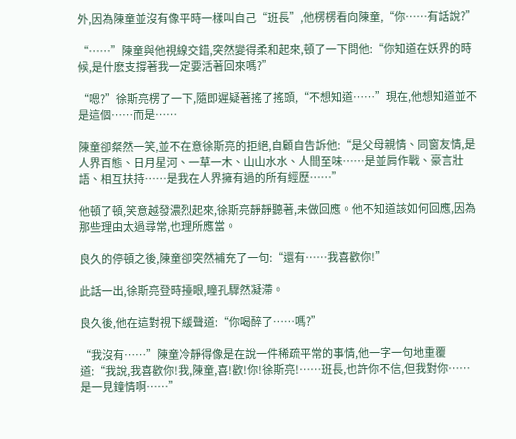外,因為陳童並沒有像平時一樣叫自己“班長”,他楞楞看向陳童,“你……有話說?”

“……”陳童與他視線交錯,突然變得柔和起來,頓了一下問他:“你知道在妖界的時候,是什麽支撐著我一定要活著回來嗎?”

“嗯?”徐斯亮楞了一下,隨即遲疑著搖了搖頭,“不想知道……”現在,他想知道並不是這個……而是……

陳童卻粲然一笑,並不在意徐斯亮的拒絕,自顧自告訴他:“是父母親情、同窗友情,是人界百態、日月星河、一草一木、山山水水、人間至味……是並肩作戰、豪言壯語、相互扶持……是我在人界擁有過的所有經歷……”

他頓了頓,笑意越發濃烈起來,徐斯亮靜靜聽著,未做回應。他不知道該如何回應,因為那些理由太過尋常,也理所應當。

良久的停頓之後,陳童卻突然補充了一句:“還有……我喜歡你!”

此話一出,徐斯亮登時擡眼,瞳孔驟然凝滯。

良久後,他在這對視下緩聲道:“你喝醉了……嗎?”

“我沒有……”陳童冷靜得像是在說一件稀疏平常的事情,他一字一句地重覆道:“我說,我喜歡你!我,陳童,喜!歡!你!徐斯亮!……班長,也許你不信,但我對你……是一見鐘情啊……”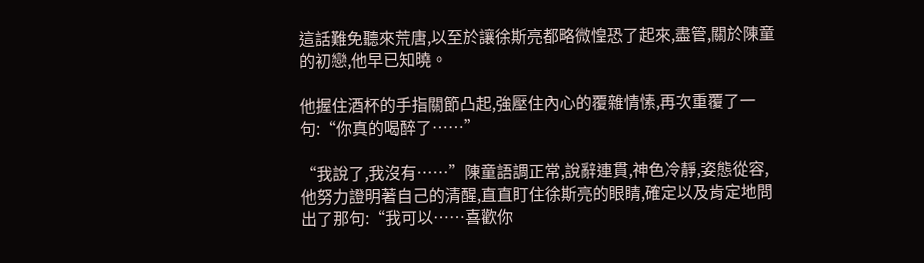這話難免聽來荒唐,以至於讓徐斯亮都略微惶恐了起來,盡管,關於陳童的初戀,他早已知曉。

他握住酒杯的手指關節凸起,強壓住內心的覆雜情愫,再次重覆了一句:“你真的喝醉了……”

“我說了,我沒有……”陳童語調正常,說辭連貫,神色冷靜,姿態從容,他努力證明著自己的清醒,直直盯住徐斯亮的眼睛,確定以及肯定地問出了那句:“我可以……喜歡你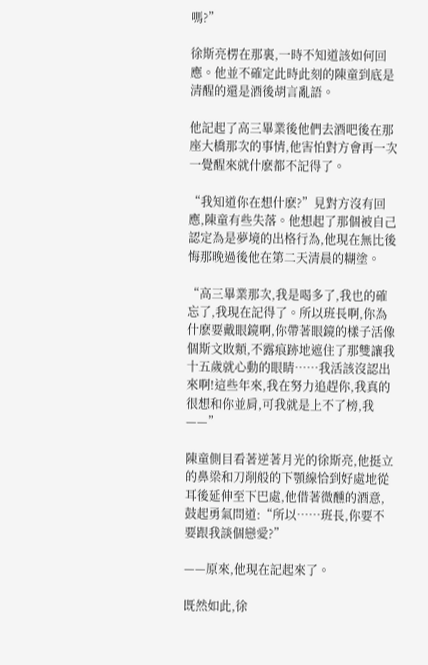嗎?”

徐斯亮楞在那裏,一時不知道該如何回應。他並不確定此時此刻的陳童到底是清醒的還是酒後胡言亂語。

他記起了高三畢業後他們去酒吧後在那座大橋那次的事情,他害怕對方會再一次一覺醒來就什麽都不記得了。

“我知道你在想什麽?”見對方沒有回應,陳童有些失落。他想起了那個被自己認定為是夢境的出格行為,他現在無比後悔那晚過後他在第二天清晨的糊塗。

“高三畢業那次,我是喝多了,我也的確忘了,我現在記得了。所以班長啊,你為什麽要戴眼鏡啊,你帶著眼鏡的樣子活像個斯文敗類,不露痕跡地遮住了那雙讓我十五歲就心動的眼睛……我活該沒認出來啊!這些年來,我在努力追趕你,我真的很想和你並肩,可我就是上不了榜,我——”

陳童側目看著逆著月光的徐斯亮,他挺立的鼻梁和刀削般的下顎線恰到好處地從耳後延伸至下巴處,他借著微醺的酒意,鼓起勇氣問道:“所以……班長,你要不要跟我談個戀愛?”

——原來,他現在記起來了。

既然如此,徐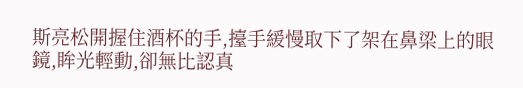斯亮松開握住酒杯的手,擡手緩慢取下了架在鼻梁上的眼鏡,眸光輕動,卻無比認真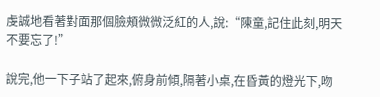虔誠地看著對面那個臉頰微微泛紅的人,說:“陳童,記住此刻,明天不要忘了!”

說完,他一下子站了起來,俯身前傾,隔著小桌,在昏黃的燈光下,吻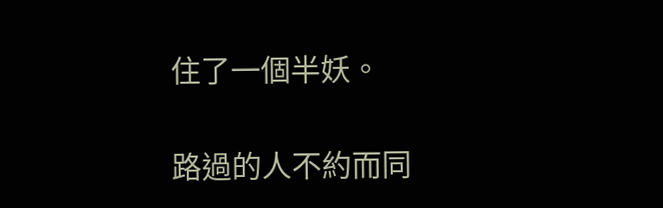住了一個半妖。

路過的人不約而同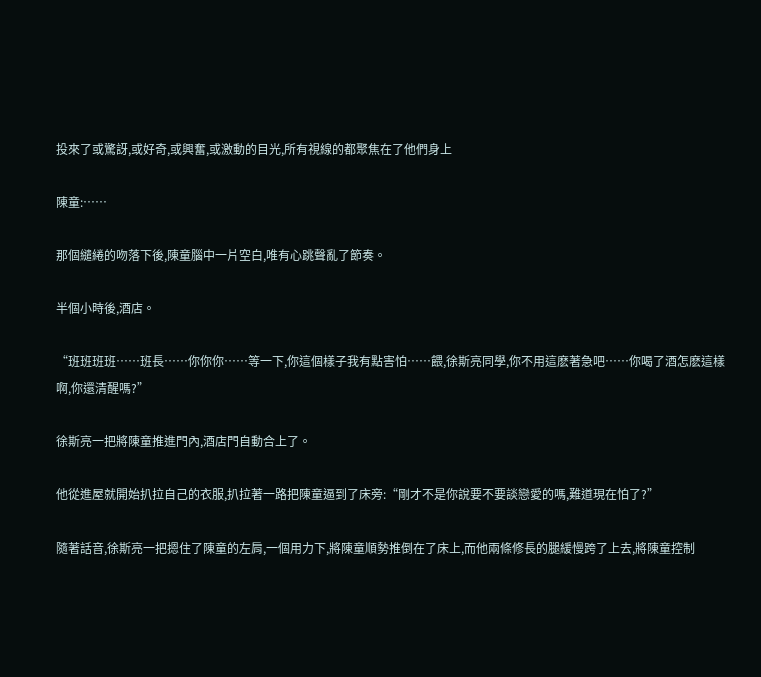投來了或驚訝,或好奇,或興奮,或激動的目光,所有視線的都聚焦在了他們身上

陳童:……

那個繾綣的吻落下後,陳童腦中一片空白,唯有心跳聲亂了節奏。

半個小時後,酒店。

“班班班班……班長……你你你……等一下,你這個樣子我有點害怕……餵,徐斯亮同學,你不用這麽著急吧……你喝了酒怎麽這樣啊,你還清醒嗎?”

徐斯亮一把將陳童推進門內,酒店門自動合上了。

他從進屋就開始扒拉自己的衣服,扒拉著一路把陳童逼到了床旁:“剛才不是你說要不要談戀愛的嗎,難道現在怕了?”

隨著話音,徐斯亮一把摁住了陳童的左肩,一個用力下,將陳童順勢推倒在了床上,而他兩條修長的腿緩慢跨了上去,將陳童控制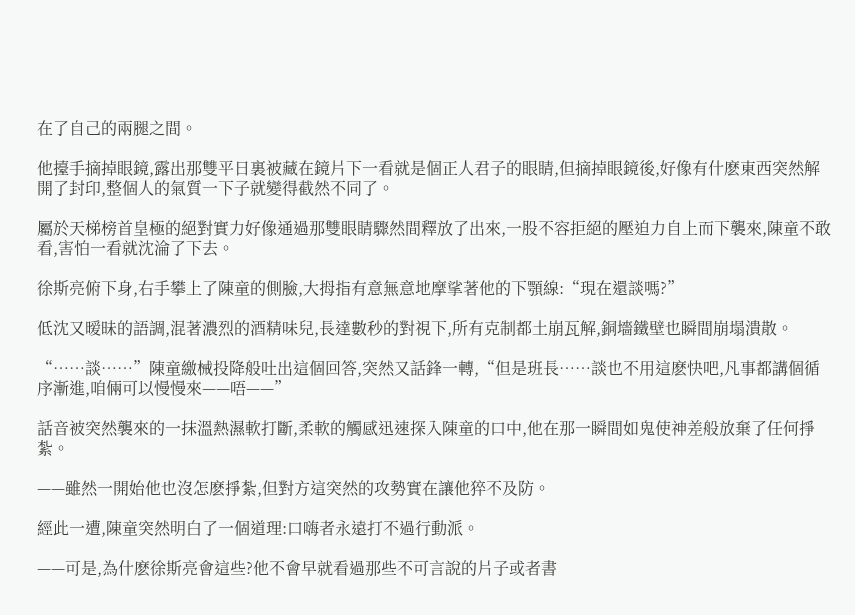在了自己的兩腿之間。

他擡手摘掉眼鏡,露出那雙平日裏被藏在鏡片下一看就是個正人君子的眼睛,但摘掉眼鏡後,好像有什麽東西突然解開了封印,整個人的氣質一下子就變得截然不同了。

屬於天梯榜首皇極的絕對實力好像通過那雙眼睛驟然間釋放了出來,一股不容拒絕的壓迫力自上而下襲來,陳童不敢看,害怕一看就沈淪了下去。

徐斯亮俯下身,右手攀上了陳童的側臉,大拇指有意無意地摩挲著他的下顎線:“現在還談嗎?”

低沈又暧昧的語調,混著濃烈的酒精味兒,長達數秒的對視下,所有克制都土崩瓦解,銅墻鐵壁也瞬間崩塌潰散。

“……談……”陳童繳械投降般吐出這個回答,突然又話鋒一轉,“但是班長……談也不用這麽快吧,凡事都講個循序漸進,咱倆可以慢慢來——唔——”

話音被突然襲來的一抹溫熱濕軟打斷,柔軟的觸感迅速探入陳童的口中,他在那一瞬間如鬼使神差般放棄了任何掙紮。

——雖然一開始他也沒怎麽掙紮,但對方這突然的攻勢實在讓他猝不及防。

經此一遭,陳童突然明白了一個道理:口嗨者永遠打不過行動派。

——可是,為什麽徐斯亮會這些?他不會早就看過那些不可言說的片子或者書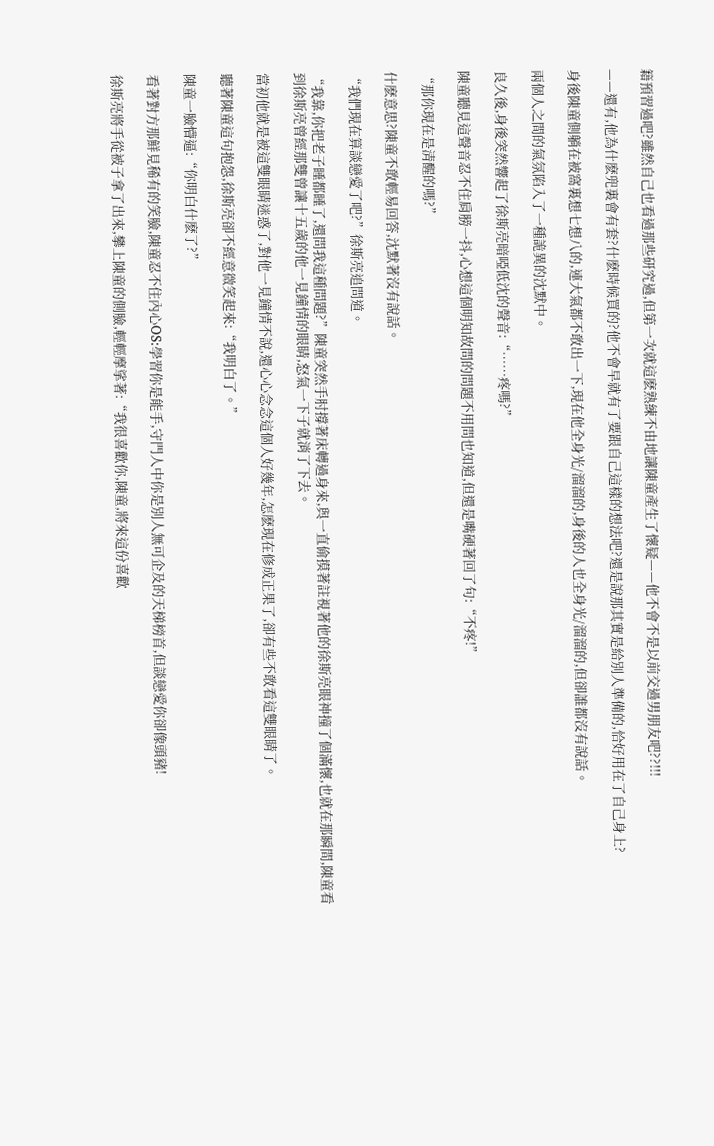籍預習過吧?雖然自己也看過那些研究過,但第一次就這麽熟練不由地讓陳童產生了懷疑——他不會不是以前交過男朋友吧??!!!

——還有,他為什麽兜裏會有套?什麽時候買的?他不會早就有了要跟自己這樣的想法吧?還是說那其實是給別人準備的,恰好用在了自己身上?

身後陳童側躺在被窩裏想七想八的,連大氣都不敢出一下,現在他全身光/溜溜的,身後的人也全身光/溜溜的,但卻誰都沒有說話。

兩個人之間的氣氛陷入了一種詭異的沈默中。

良久後,身後突然響起了徐斯亮暗啞低沈的聲音:“……疼嗎?”

陳童聽見這聲音忍不住肩膀一抖,心想這個明知故問的問題不用問也知道,但還是嘴硬著回了句:“不疼!”

“那你現在是清醒的嗎?”

什麽意思?陳童不敢輕易回答,沈默著沒有說話。

“我們現在算談戀愛了吧?”徐斯亮追問道。

“我靠,你把老子睡都睡了,還問我這種問題?”陳童突然手肘撐著床轉過身來,與一直偷摸著註視著他的徐斯亮眼神撞了個滿懷,也就在那瞬間,陳童看到徐斯亮曾經那雙曾讓十五歲的他一見鐘情的眼睛,怒氣一下子就消了下去。

當初他就是被這雙眼睛迷惑了,對他一見鐘情不說,還心心念念這個人好幾年,怎麽現在修成正果了,卻有些不敢看這雙眼睛了。

聽著陳童這句抱怨,徐斯亮卻不經意微笑起來:“我明白了。”

陳童一臉懵逼:“你明白什麽了?”

看著對方那鮮見稀有的笑臉,陳童忍不住內心OS:學習你是能手,守門人中你是別人無可企及的天梯榜首,但談戀愛你卻像頭豬!

徐斯亮將手從被子拿了出來,攀上陳童的側臉,輕輕摩挲著:“我很喜歡你,陳童,將來這份喜歡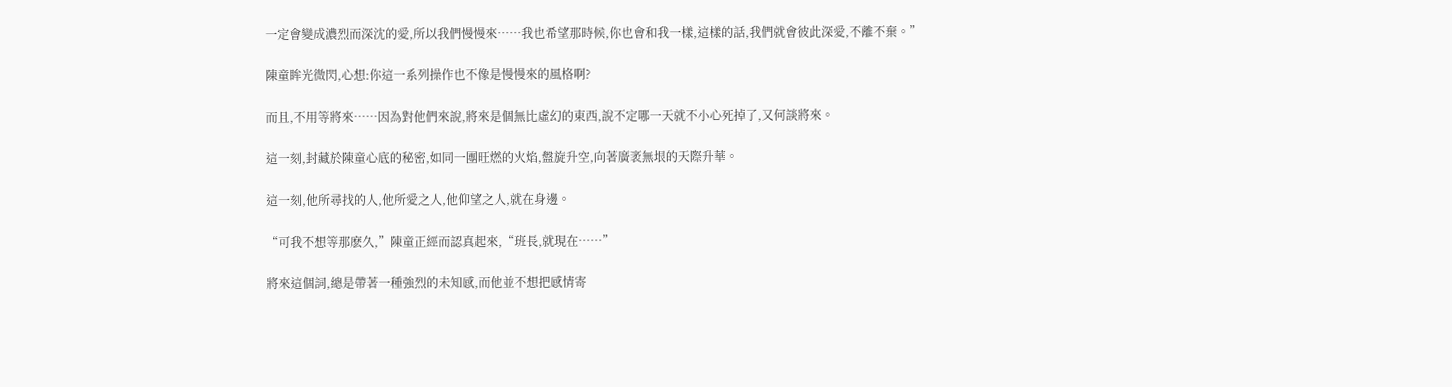一定會變成濃烈而深沈的愛,所以我們慢慢來……我也希望那時候,你也會和我一樣,這樣的話,我們就會彼此深愛,不離不棄。”

陳童眸光微閃,心想:你這一系列操作也不像是慢慢來的風格啊?

而且,不用等將來……因為對他們來說,將來是個無比虛幻的東西,說不定哪一天就不小心死掉了,又何談將來。

這一刻,封藏於陳童心底的秘密,如同一團旺燃的火焰,盤旋升空,向著廣袤無垠的天際升華。

這一刻,他所尋找的人,他所愛之人,他仰望之人,就在身邊。

“可我不想等那麽久,”陳童正經而認真起來,“班長,就現在……”

將來這個詞,總是帶著一種強烈的未知感,而他並不想把感情寄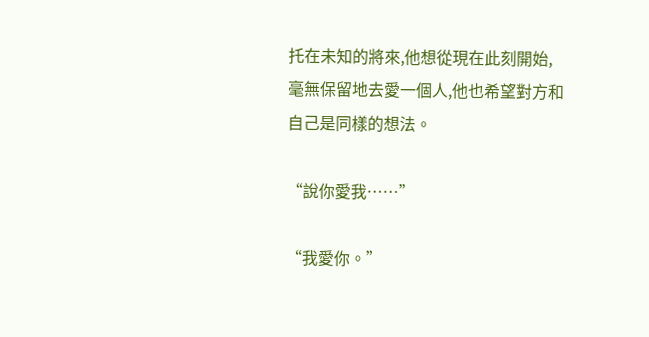托在未知的將來,他想從現在此刻開始,毫無保留地去愛一個人,他也希望對方和自己是同樣的想法。

“說你愛我……”

“我愛你。”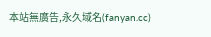本站無廣告,永久域名(fanyan.cc)